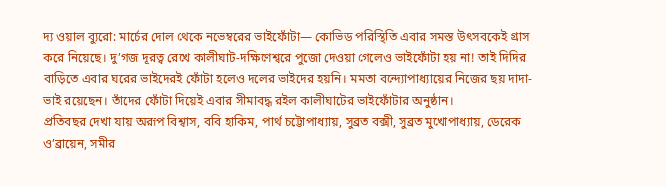দ্য ওয়াল ব্যুরো: মার্চের দোল থেকে নভেম্বরের ভাইফোঁটা— কোভিড পরিস্থিতি এবার সমস্ত উৎসবকেই গ্রাস করে নিয়েছে। দু’গজ দূরত্ব রেখে কালীঘাট-দক্ষিণেশ্বরে পুজো দেওয়া গেলেও ভাইফোঁটা হয় না! তাই দিদির বাড়িতে এবার ঘরের ভাইদেরই ফোঁটা হলেও দলের ভাইদের হয়নি। মমতা বন্দ্যোপাধ্যায়ের নিজের ছয় দাদা-ভাই রয়েছেন। তাঁদের ফোঁটা দিয়েই এবার সীমাবদ্ধ রইল কালীঘাটের ভাইফোঁটার অনুষ্ঠান।
প্রতিবছর দেখা যায় অরূপ বিশ্বাস, ববি হাকিম, পার্থ চট্টোপাধ্যায়, সুব্রত বক্সী, সুব্রত মুখোপাধ্যায়, ডেরেক ও’ব্রায়েন, সমীর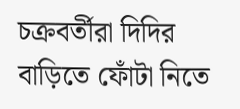চক্রবর্তীরা দিদির বাড়িতে ফোঁটা নিতে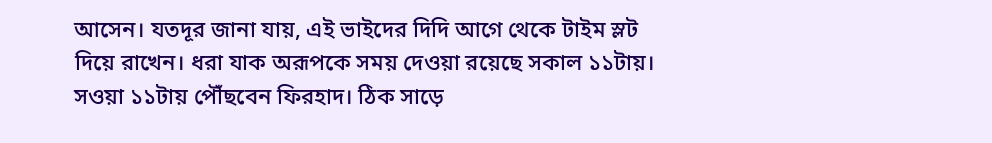আসেন। যতদূর জানা যায়, এই ভাইদের দিদি আগে থেকে টাইম স্লট দিয়ে রাখেন। ধরা যাক অরূপকে সময় দেওয়া রয়েছে সকাল ১১টায়। সওয়া ১১টায় পৌঁছবেন ফিরহাদ। ঠিক সাড়ে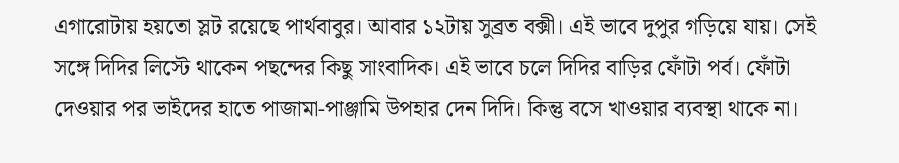এগারোটায় হয়তো স্লট রয়েছে পার্থবাবুর। আবার ১২টায় সুব্রত বক্সী। এই ভাবে দুপুর গড়িয়ে যায়। সেই সঙ্গে দিদির লিস্টে থাকেন পছন্দের কিছু সাংবাদিক। এই ভাবে চলে দিদির বাড়ির ফোঁটা পর্ব। ফোঁটা দেওয়ার পর ভাইদের হাতে পাজামা-পাঞ্জামি উপহার দেন দিদি। কিন্তু বসে খাওয়ার ব্যবস্থা থাকে না।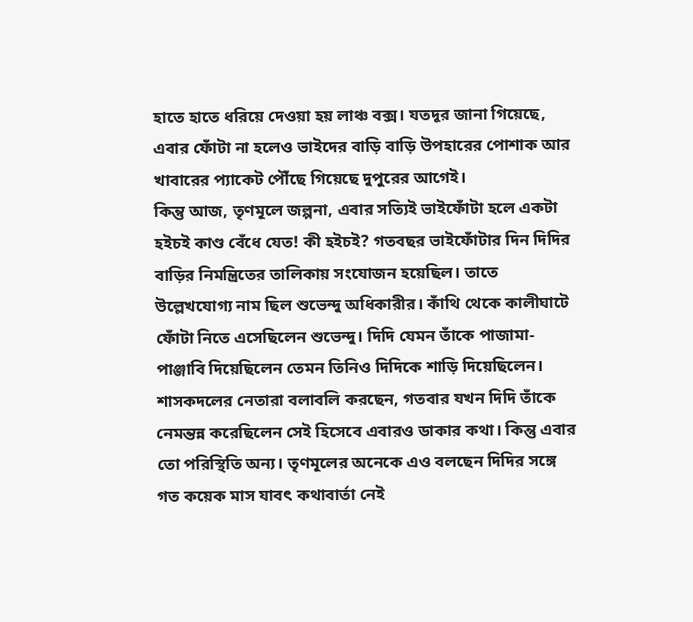হাতে হাতে ধরিয়ে দেওয়া হয় লাঞ্চ বক্স। যতদূর জানা গিয়েছে, এবার ফোঁটা না হলেও ভাইদের বাড়ি বাড়ি উপহারের পোশাক আর খাবারের প্যাকেট পৌঁছে গিয়েছে দুপুরের আগেই।
কিন্তু আজ, তৃণমূলে জল্পনা, এবার সত্যিই ভাইফোঁটা হলে একটা হইচই কাণ্ড বেঁধে যেত! কী হইচই? গতবছর ভাইফোঁটার দিন দিদির বাড়ির নিমন্ত্রিতের তালিকায় সংযোজন হয়েছিল। তাতে উল্লেখযোগ্য নাম ছিল শুভেন্দু অধিকারীর। কাঁথি থেকে কালীঘাটে ফোঁটা নিতে এসেছিলেন শুভেন্দু। দিদি যেমন তাঁকে পাজামা-পাঞ্জাবি দিয়েছিলেন তেমন তিনিও দিদিকে শাড়ি দিয়েছিলেন। শাসকদলের নেতারা বলাবলি করছেন, গতবার যখন দিদি তাঁকে নেমন্তন্ন করেছিলেন সেই হিসেবে এবারও ডাকার কথা। কিন্তু এবার তো পরিস্থিতি অন্য। তৃণমূলের অনেকে এও বলছেন দিদির সঙ্গে গত কয়েক মাস যাবৎ কথাবার্তা নেই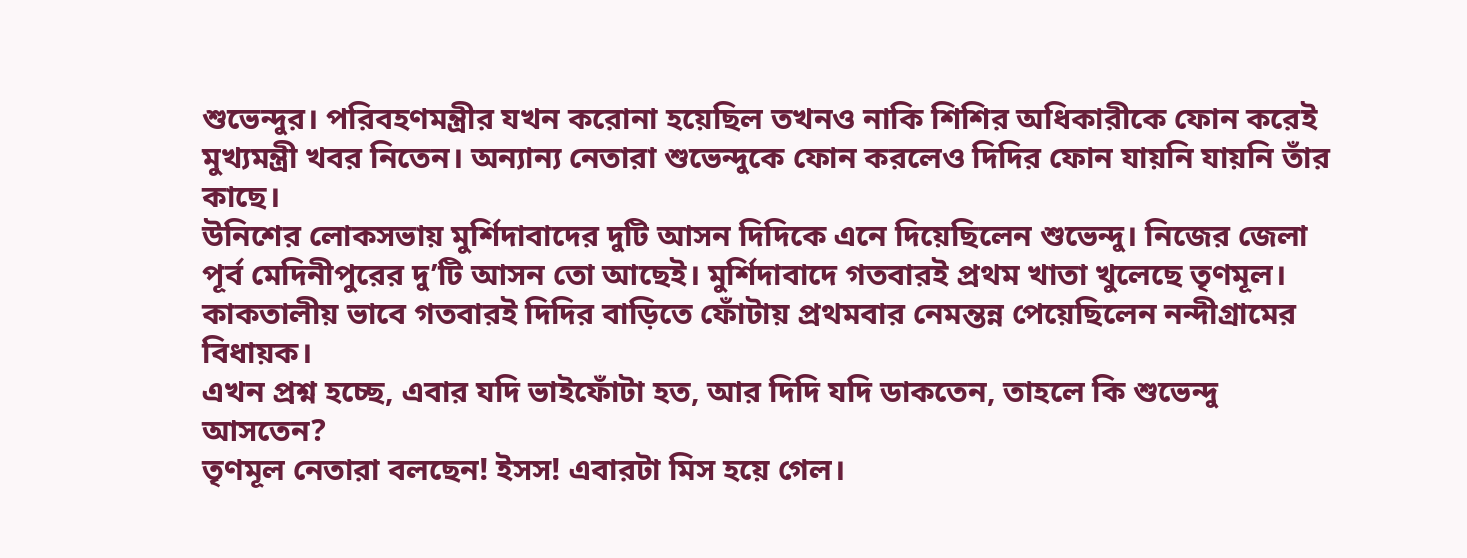শুভেন্দুর। পরিবহণমন্ত্রীর যখন করোনা হয়েছিল তখনও নাকি শিশির অধিকারীকে ফোন করেই মুখ্যমন্ত্রী খবর নিতেন। অন্যান্য নেতারা শুভেন্দুকে ফোন করলেও দিদির ফোন যায়নি যায়নি তাঁর কাছে।
উনিশের লোকসভায় মুর্শিদাবাদের দুটি আসন দিদিকে এনে দিয়েছিলেন শুভেন্দু। নিজের জেলা পূর্ব মেদিনীপুরের দু’টি আসন তো আছেই। মুর্শিদাবাদে গতবারই প্রথম খাতা খুলেছে তৃণমূল। কাকতালীয় ভাবে গতবারই দিদির বাড়িতে ফোঁটায় প্রথমবার নেমন্তন্ন পেয়েছিলেন নন্দীগ্রামের বিধায়ক।
এখন প্রশ্ন হচ্ছে, এবার যদি ভাইফোঁটা হত, আর দিদি যদি ডাকতেন, তাহলে কি শুভেন্দু আসতেন?
তৃণমূল নেতারা বলছেন! ইসস! এবারটা মিস হয়ে গেল।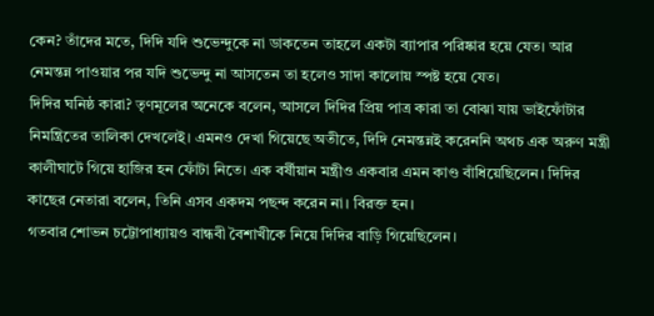কেন? তাঁদের মতে, দিদি যদি শুভেন্দুকে না ডাকতেন তাহলে একটা ব্যাপার পরিষ্কার হয়ে যেত। আর নেমন্তন্ন পাওয়ার পর যদি শুভেন্দু না আসতেন তা হলেও সাদা কালোয় স্পষ্ট হয়ে যেত।
দিদির ঘনিষ্ঠ কারা? তৃণমূলের অনেকে বলেন, আসলে দিদির প্রিয় পাত্র কারা তা বোঝা যায় ভাইফোঁটার নিমন্ত্রিতের তালিকা দেখলেই। এমনও দেখা গিয়েছে অতীতে, দিদি নেমন্তন্নই করেননি অথচ এক অরুণ মন্ত্রী কালীঘাটে গিয়ে হাজির হন ফোঁটা নিতে। এক বর্ষীয়ান মন্ত্রীও একবার এমন কাণ্ড বাঁধিয়েছিলেন। দিদির কাছের নেতারা বলেন, তিনি এসব একদম পছন্দ করেন না। বিরক্ত হন।
গতবার শোভন চট্টোপাধ্যায়ও বান্ধবী বৈশাখীকে নিয়ে দিদির বাড়ি গিয়েছিলেন।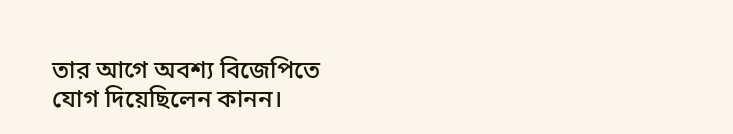তার আগে অবশ্য বিজেপিতে যোগ দিয়েছিলেন কানন।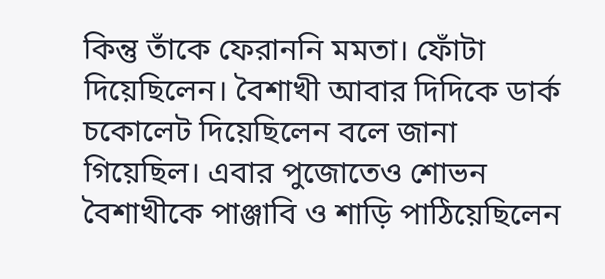কিন্তু তাঁকে ফেরাননি মমতা। ফোঁটা দিয়েছিলেন। বৈশাখী আবার দিদিকে ডার্ক চকোলেট দিয়েছিলেন বলে জানা গিয়েছিল। এবার পুজোতেও শোভন বৈশাখীকে পাঞ্জাবি ও শাড়ি পাঠিয়েছিলেন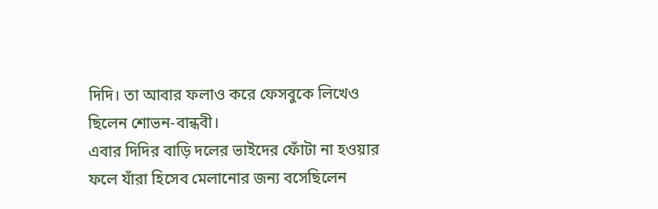দিদি। তা আবার ফলাও করে ফেসবুকে লিখেও ছিলেন শোভন-বান্ধবী।
এবার দিদির বাড়ি দলের ভাইদের ফোঁটা না হওয়ার ফলে যাঁরা হিসেব মেলানোর জন্য বসেছিলেন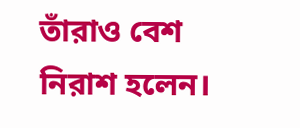তাঁরাও বেশ নিরাশ হলেন।